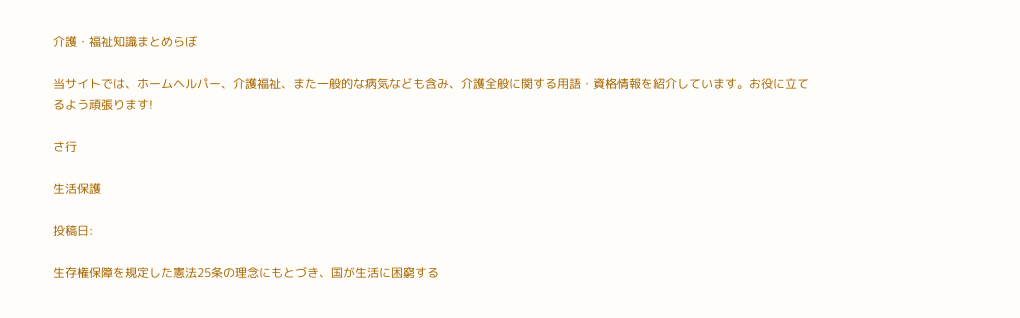介護・福祉知識まとめらぼ

当サイトでは、ホームヘルパー、介護福祉、また一般的な病気なども含み、介護全般に関する用語・資格情報を紹介しています。お役に立てるよう頑張ります!

さ行

生活保護

投稿日:

生存権保障を規定した憲法25条の理念にもとづき、国が生活に困窮する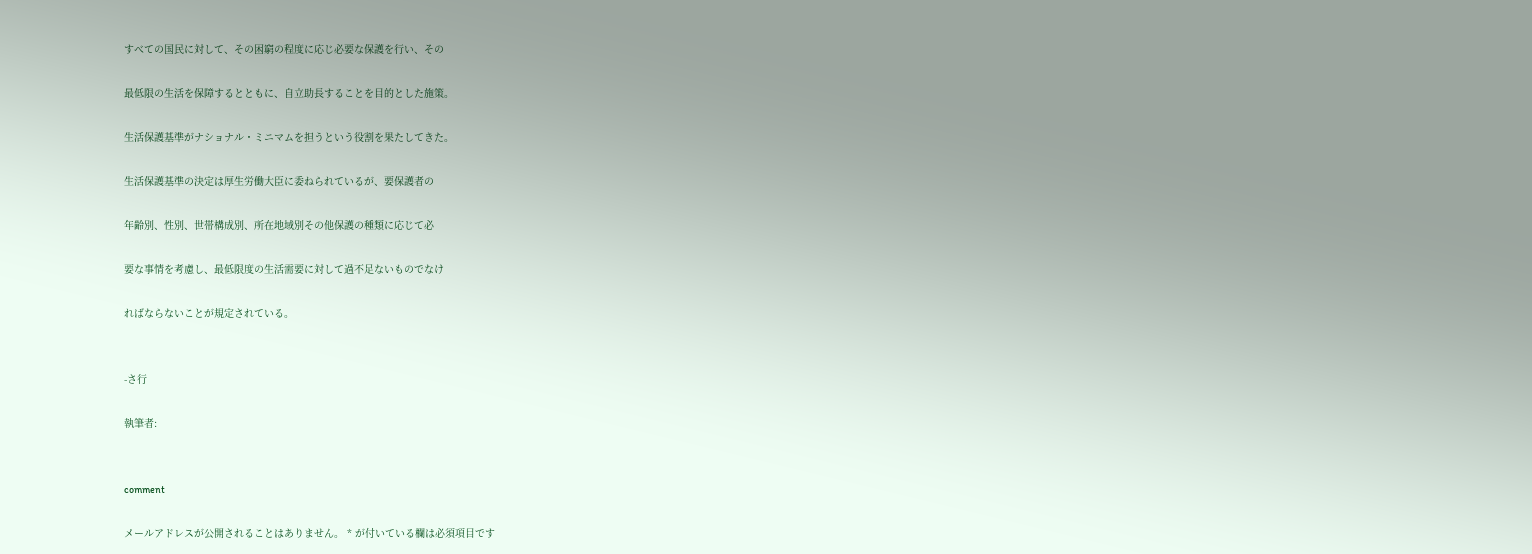すべての国民に対して、その困窮の程度に応じ必要な保護を行い、その

最低限の生活を保障するとともに、自立助長することを目的とした施策。

生活保護基準がナショナル・ミニマムを担うという役割を果たしてきた。

生活保護基準の決定は厚生労働大臣に委ねられているが、要保護者の

年齢別、性別、世帯構成別、所在地域別その他保護の種類に応じて必

要な事情を考慮し、最低限度の生活需要に対して過不足ないものでなけ

ればならないことが規定されている。


-さ行

執筆者:


comment

メールアドレスが公開されることはありません。 * が付いている欄は必須項目です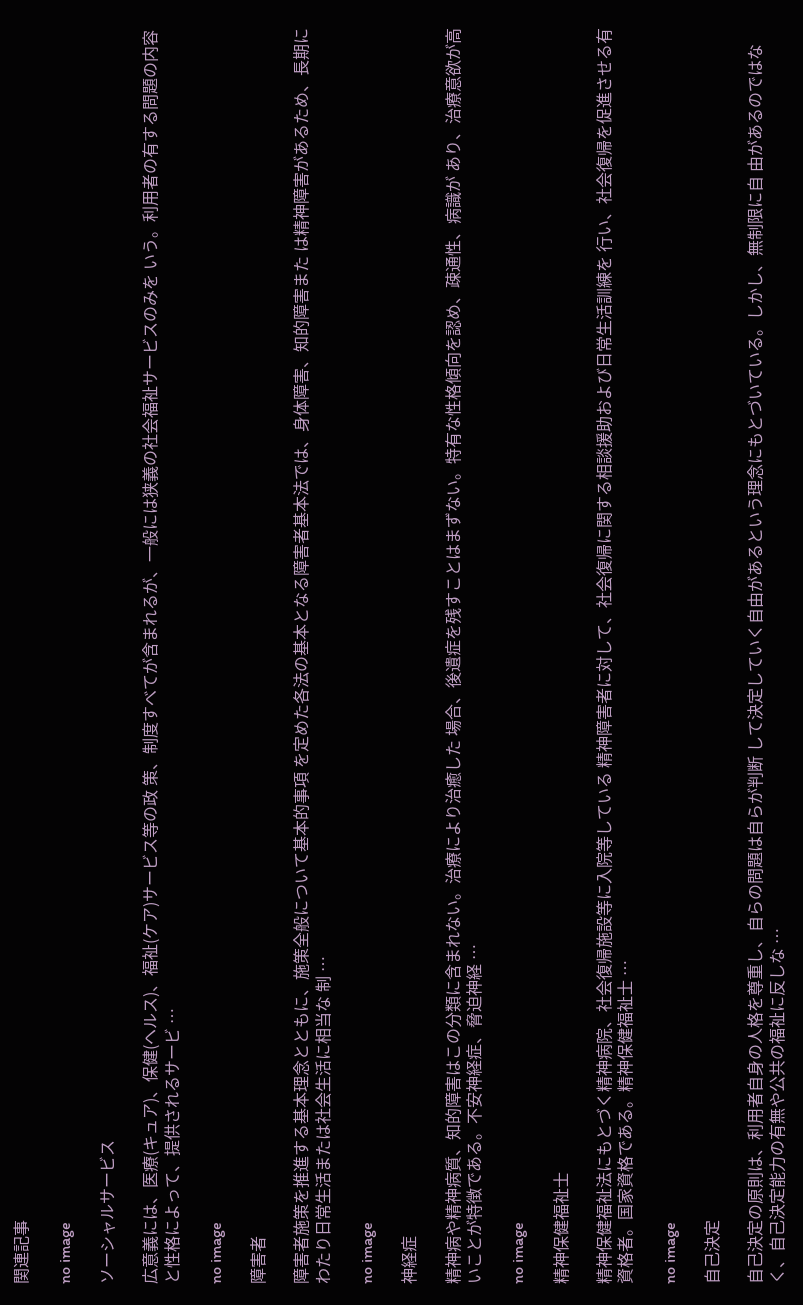関連記事

no image

ソーシャルサービス

広意義には、医療(キュア)、保健(ヘルス)、福祉(ケア)サービス等の政 策、制度すべてが含まれるが、一般には狭義の社会福祉サービスのみを いう。利用者の有する問題の内容と性格によって、提供されるサービ …

no image

障害者

障害者施策を推進する基本理念とともに、施策全般について基本的事項 を定めた各法の基本となる障害者基本法では、身体障害、知的障害また は精神障害があるため、長期にわたり日常生活または社会生活に相当な 制 …

no image

神経症

精神病や精神病質、知的障害はこの分類に含まれない。治療により治癒した 場合、後遺症を残すことはまずない。特有な性格傾向を認め、疎通性、病識が あり、治療意欲が高いことが特徴である。不安神経症、脅迫神経 …

no image

精神保健福祉士

精神保健福祉法にもとづく精神病院、社会復帰施設等に入院等している 精神障害者に対して、社会復帰に関する相談援助および日常生活訓練を 行い、社会復帰を促進させる有資格者。国家資格である。精神保健福祉士 …

no image

自己決定

自己決定の原則は、利用者自身の人格を尊重し、自らの問題は自らが判断 して決定していく自由があるという理念にもとづいている。しかし、無制限に自 由があるのではなく、自己決定能力の有無や公共の福祉に反しな …